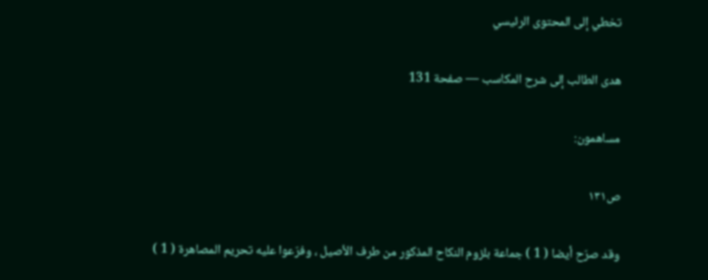تخطي إلى المحتوى الرئيسي

هدى الطالب إلى شرح المكاسب — صفحة 131

مساهمون:

ص١٣١

وقد صرّح أيضا ( 1 ) جماعة بلزوم النكاح المذكور من طرف الأصيل ، وفرّعوا عليه تحريم المصاهرة ( 1 )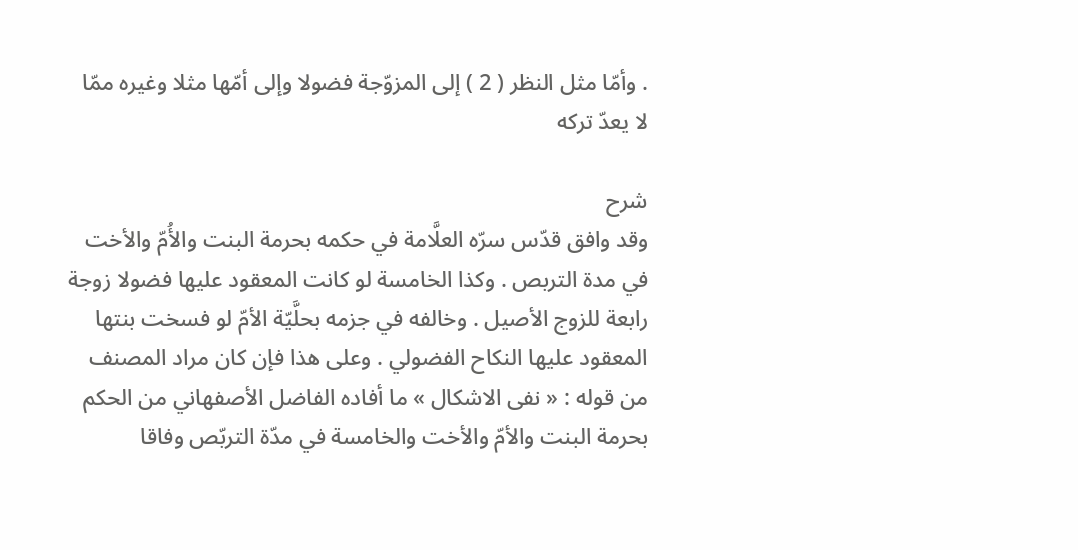. وأمّا مثل النظر ( 2 ) إلى المزوّجة فضولا وإلى أمّها مثلا وغيره ممّا لا يعدّ تركه

شرح
وقد وافق قدّس سرّه العلَّامة في حكمه بحرمة البنت والأُمّ والأخت في مدة التربص . وكذا الخامسة لو كانت المعقود عليها فضولا زوجة رابعة للزوج الأصيل . وخالفه في جزمه بحلَّيّة الأمّ لو فسخت بنتها المعقود عليها النكاح الفضولي . وعلى هذا فإن كان مراد المصنف من قوله : « نفى الاشكال » ما أفاده الفاضل الأصفهاني من الحكم بحرمة البنت والأمّ والأخت والخامسة في مدّة التربّص وفاقا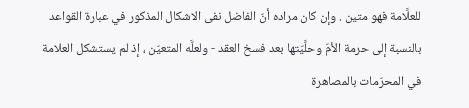للعلَّامة فهو متين . وإن كان مراده أنّ الفاضل نفى الاشكال المذكور في عبارة القواعد بالنسبة إلى حرمة الأمّ وحلَّيّتها بعد فسخ العقد - ولعلَّه المتعيّن ، إذ لم يستشكل العلامة في المحرّمات بالمصاهرة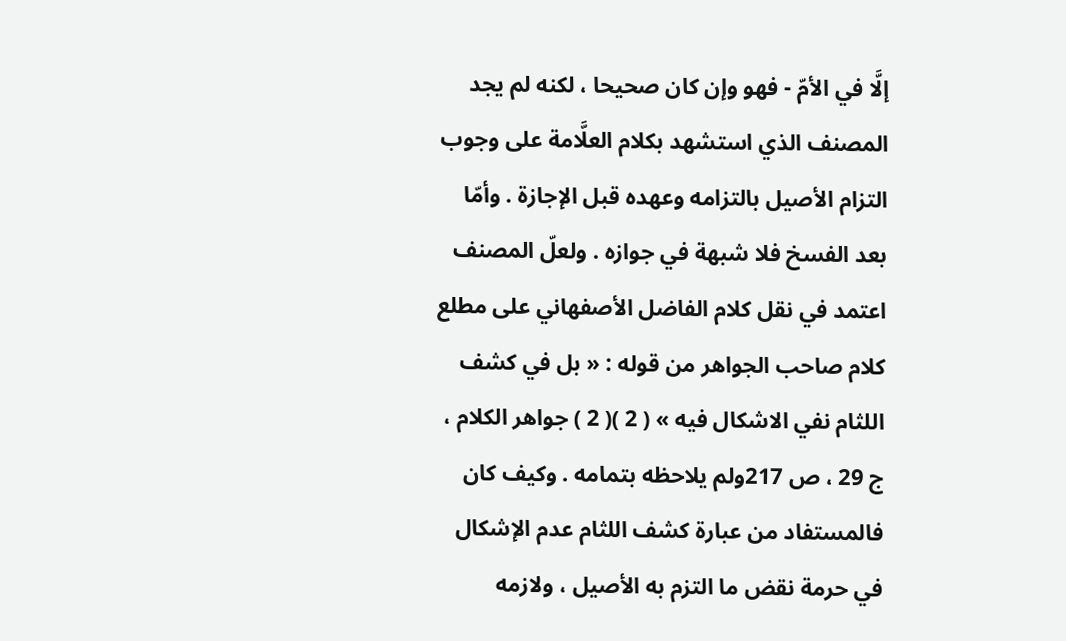إلَّا في الأمّ - فهو وإن كان صحيحا ، لكنه لم يجد المصنف الذي استشهد بكلام العلَّامة على وجوب التزام الأصيل بالتزامه وعهده قبل الإجازة . وأمّا بعد الفسخ فلا شبهة في جوازه . ولعلّ المصنف اعتمد في نقل كلام الفاضل الأصفهاني على مطلع كلام صاحب الجواهر من قوله : « بل في كشف اللثام نفي الاشكال فيه » ( 2 )( 2 ) جواهر الكلام ، ج 29 ، ص 217ولم يلاحظه بتمامه . وكيف كان فالمستفاد من عبارة كشف اللثام عدم الإشكال في حرمة نقض ما التزم به الأصيل ، ولازمه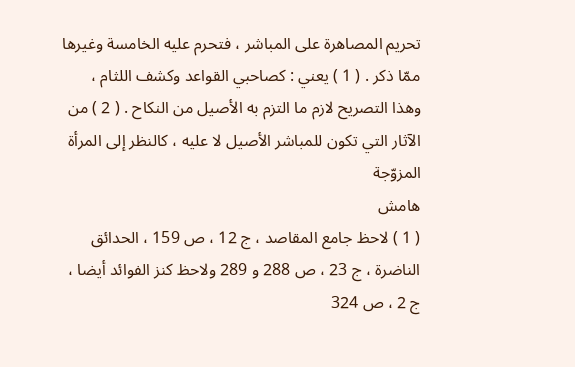تحريم المصاهرة على المباشر ، فتحرم عليه الخامسة وغيرها ممّا ذكر . ( 1 ) يعني : كصاحبي القواعد وكشف اللثام ، وهذا التصريح لازم ما التزم به الأصيل من النكاح . ( 2 ) من الآثار التي تكون للمباشر الأصيل لا عليه ، كالنظر إلى المرأة المزوّجة
هامش
( 1 ) لاحظ جامع المقاصد ، ج 12 ، ص 159 ، الحدائق الناضرة ، ج 23 ، ص 288 و 289 ولاحظ كنز الفوائد أيضا ، ج 2 ، ص 324